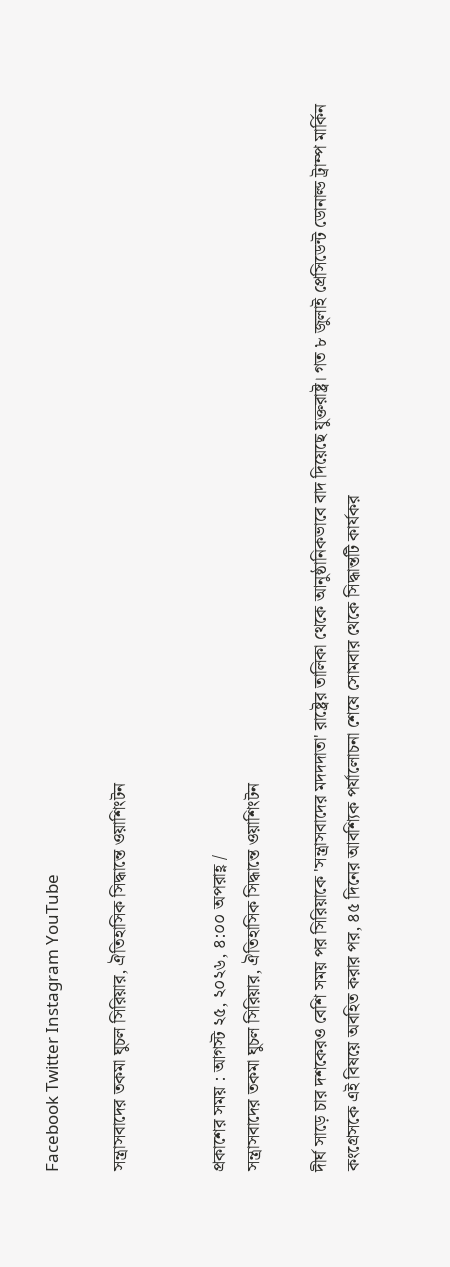Facebook Twitter Instagram YouTube

সন্ত্রাসবাদের তকমা ঘুচল সিরিয়ার, ঐতিহাসিক সিদ্ধান্তে ওয়াশিংটন


প্রকাশের সময় : আগস্ট ২৫, ২০২৬, ৪:০০ অপরাহ্ণ /
সন্ত্রাসবাদের তকমা ঘুচল সিরিয়ার, ঐতিহাসিক সিদ্ধান্তে ওয়াশিংটন

দীর্ঘ সাড়ে চার দশকেরও বেশি সময় পর সিরিয়াকে 'সন্ত্রাসবাদের মদদদাতা' রাষ্ট্রের তালিকা থেকে আনুষ্ঠানিকভাবে বাদ দিয়েছে যুক্তরাষ্ট্র। গত ৮ জুলাই প্রেসিডেন্ট ডোনাল্ড ট্রাম্প মার্কিন কংগ্রেসকে এই বিষয়ে অবহিত করার পর, ৪৫ দিনের আবশ্যিক পর্যালোচনা শেষে সোমবার থেকে সিদ্ধান্তটি কার্যকর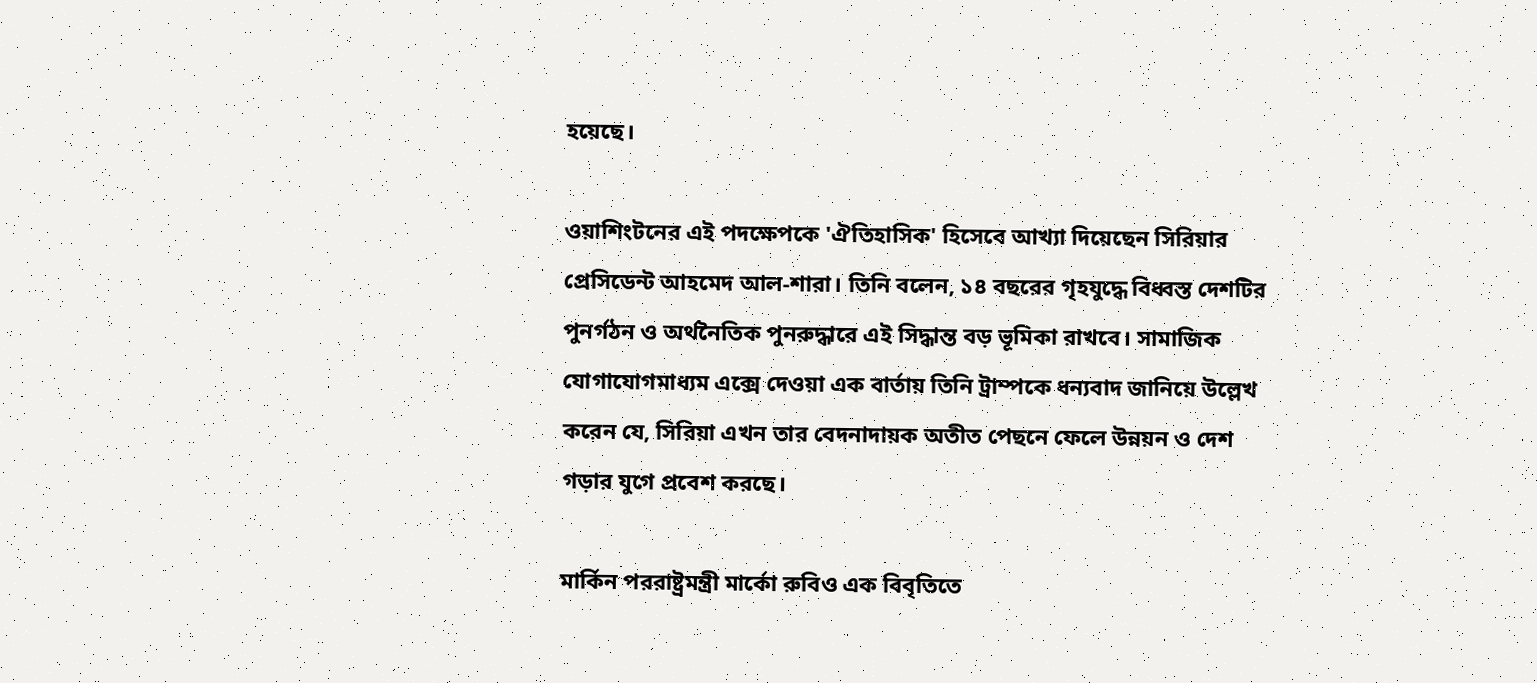হয়েছে।

ওয়াশিংটনের এই পদক্ষেপকে 'ঐতিহাসিক' হিসেবে আখ্যা দিয়েছেন সিরিয়ার প্রেসিডেন্ট আহমেদ আল-শারা। তিনি বলেন, ১৪ বছরের গৃহযুদ্ধে বিধ্বস্ত দেশটির পুনর্গঠন ও অর্থনৈতিক পুনরুদ্ধারে এই সিদ্ধান্ত বড় ভূমিকা রাখবে। সামাজিক যোগাযোগমাধ্যম এক্সে দেওয়া এক বার্তায় তিনি ট্রাম্পকে ধন্যবাদ জানিয়ে উল্লেখ করেন যে, সিরিয়া এখন তার বেদনাদায়ক অতীত পেছনে ফেলে উন্নয়ন ও দেশ গড়ার যুগে প্রবেশ করছে।

মার্কিন পররাষ্ট্রমন্ত্রী মার্কো রুবিও এক বিবৃতিতে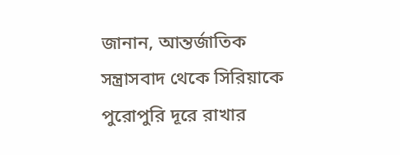জানান, আন্তর্জাতিক সন্ত্রাসবাদ থেকে সিরিয়াকে পুরোপুরি দূরে রাখার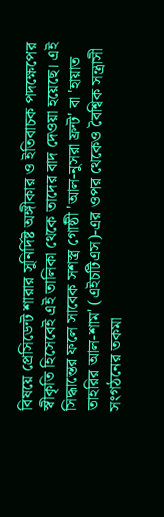বিষয়ে প্রেসিডেন্ট শারার সুনির্দিষ্ট অঙ্গীকার ও ইতিবাচক পদক্ষেপের স্বীকৃতি হিসেবেই এই তালিকা থেকে তাদের বাদ দেওয়া হয়েছে। এই সিদ্ধান্তের ফলে সাবেক সশস্ত্র গোষ্ঠী 'আল-নুসরা ফ্রন্ট' বা 'হায়াত তাহরির আল-শাম' (এইচটিএস)-এর ওপর থেকেও বৈশ্বিক সন্ত্রাসী সংগঠনের তকমা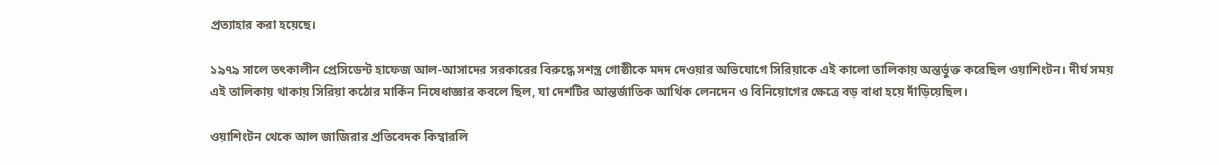প্রত্যাহার করা হয়েছে।

১৯৭৯ সালে তৎকালীন প্রেসিডেন্ট হাফেজ আল-আসাদের সরকারের বিরুদ্ধে সশস্ত্র গোষ্ঠীকে মদদ দেওয়ার অভিযোগে সিরিয়াকে এই কালো তালিকায় অন্তর্ভুক্ত করেছিল ওয়াশিংটন। দীর্ঘ সময় এই তালিকায় থাকায় সিরিয়া কঠোর মার্কিন নিষেধাজ্ঞার কবলে ছিল, যা দেশটির আন্তর্জাতিক আর্থিক লেনদেন ও বিনিয়োগের ক্ষেত্রে বড় বাধা হয়ে দাঁড়িয়েছিল।

ওয়াশিংটন থেকে আল জাজিরার প্রতিবেদক কিম্বারলি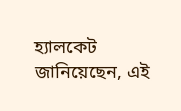হ্যালকেট জানিয়েছেন, এই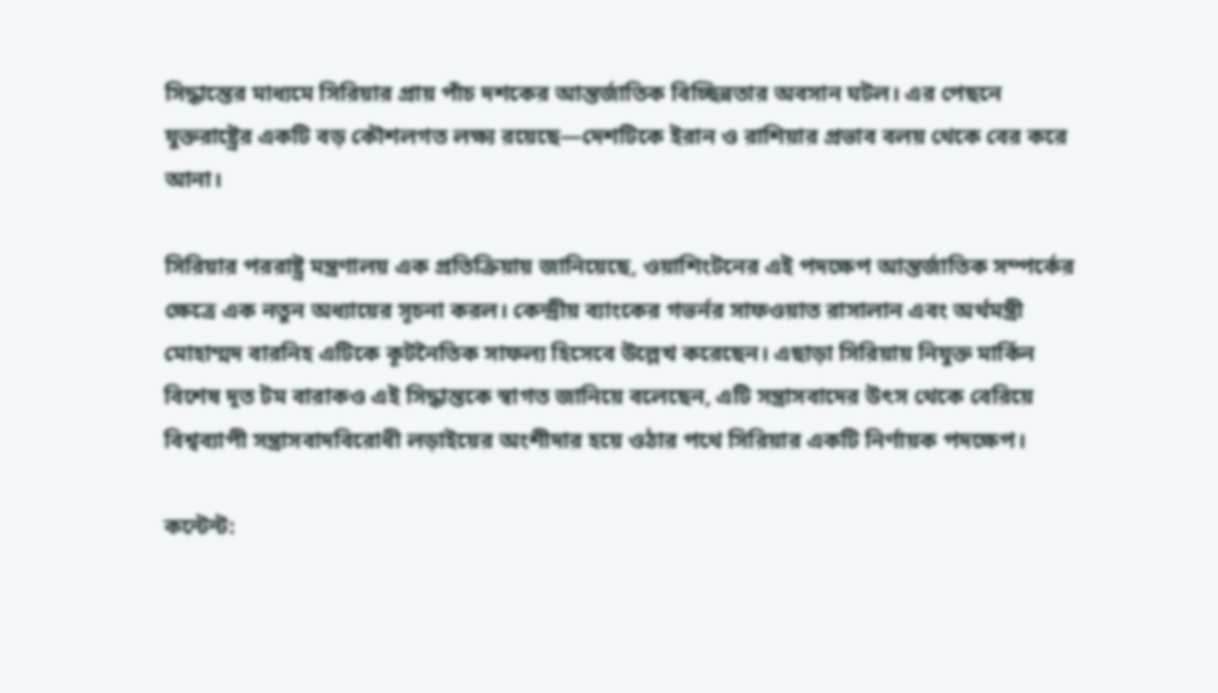সিদ্ধান্তের মাধ্যমে সিরিয়ার প্রায় পাঁচ দশকের আন্তর্জাতিক বিচ্ছিন্নতার অবসান ঘটল। এর পেছনে যুক্তরাষ্ট্রের একটি বড় কৌশলগত লক্ষ্য রয়েছে—দেশটিকে ইরান ও রাশিয়ার প্রভাব বলয় থেকে বের করে আনা।

সিরিয়ার পররাষ্ট্র মন্ত্রণালয় এক প্রতিক্রিয়ায় জানিয়েছে, ওয়াশিংটনের এই পদক্ষেপ আন্তর্জাতিক সম্পর্কের ক্ষেত্রে এক নতুন অধ্যায়ের সূচনা করল। কেন্দ্রীয় ব্যাংকের গভর্নর সাফওয়াত রাসালান এবং অর্থমন্ত্রী মোহাম্মদ বারনিহ এটিকে কূটনৈতিক সাফল্য হিসেবে উল্লেখ করেছেন। এছাড়া সিরিয়ায় নিযুক্ত মার্কিন বিশেষ দূত টম বারাকও এই সিদ্ধান্তকে স্বাগত জানিয়ে বলেছেন, এটি সন্ত্রাসবাদের উৎস থেকে বেরিয়ে বিশ্বব্যাপী সন্ত্রাসবাদবিরোধী লড়াইয়ের অংশীদার হয়ে ওঠার পথে সিরিয়ার একটি নির্ণায়ক পদক্ষেপ।

কন্টেন্ট: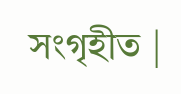সংগৃহীত |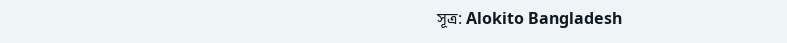সূত্র: Alokito Bangladesh